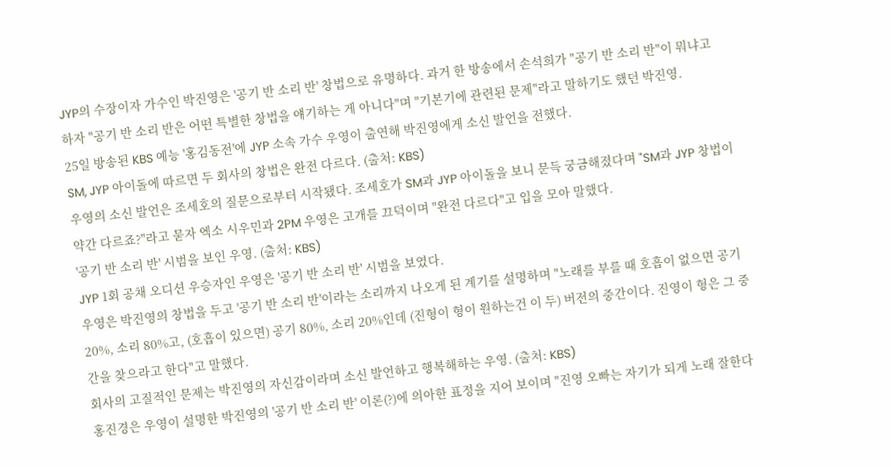JYP의 수장이자 가수인 박진영은 '공기 반 소리 반' 창법으로 유명하다. 과거 한 방송에서 손석희가 "공기 반 소리 반"이 뭐냐고 하자 "공기 반 소리 반은 어떤 특별한 창법을 얘기하는 게 아니다"며 "기본기에 관련된 문제"라고 말하기도 했던 박진영.
25일 방송된 KBS 예능 '홍김동전'에 JYP 소속 가수 우영이 출연해 박진영에게 소신 발언을 전했다.
SM, JYP 아이돌에 따르면 두 회사의 창법은 완전 다르다. (출처: KBS)
우영의 소신 발언은 조세호의 질문으로부터 시작됐다. 조세호가 SM과 JYP 아이돌을 보니 문득 궁금해졌다며 "SM과 JYP 창법이 약간 다르죠?"라고 묻자 엑소 시우민과 2PM 우영은 고개를 끄덕이며 "완전 다르다"고 입을 모아 말했다.
'공기 반 소리 반' 시범을 보인 우영. (출처: KBS)
JYP 1회 공채 오디션 우승자인 우영은 '공기 반 소리 반' 시범을 보였다.
우영은 박진영의 창법을 두고 '공기 반 소리 반'이라는 소리까지 나오게 된 계기를 설명하며 "노래를 부를 때 호흡이 없으면 공기 20%, 소리 80%고, (호흡이 있으면) 공기 80%, 소리 20%인데 (진형이 형이 원하는건 이 두) 버전의 중간이다. 진영이 형은 그 중간을 찾으라고 한다"고 말했다.
회사의 고질적인 문제는 박진영의 자신감이라며 소신 발언하고 행복해하는 우영. (출처: KBS)
홍진경은 우영이 설명한 박진영의 '공기 반 소리 반' 이론(?)에 의아한 표정을 지어 보이며 "진영 오빠는 자기가 되게 노래 잘한다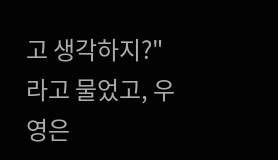고 생각하지?"라고 물었고, 우영은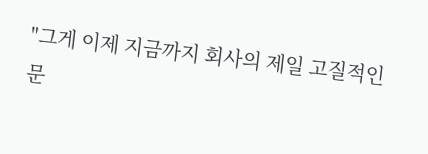"그게 이제 지금까지 회사의 제일 고질적인 문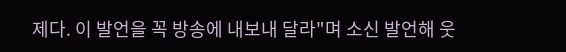제다. 이 발언을 꼭 방송에 내보내 달라"며 소신 발언해 웃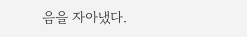음을 자아냈다.